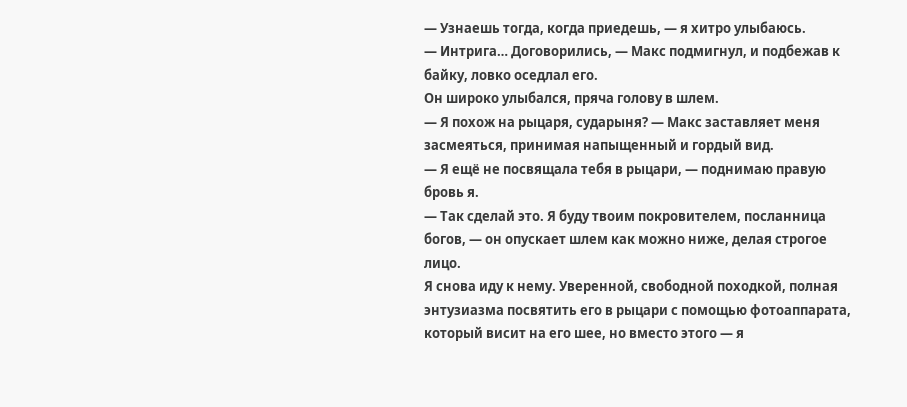— Узнаешь тогда, когда приедешь, — я хитро улыбаюсь.
— Интрига… Договорились, — Макс подмигнул, и подбежав к байку, ловко оседлал его.
Он широко улыбался, пряча голову в шлем.
— Я похож на рыцаря, сударыня? — Макс заставляет меня засмеяться, принимая напыщенный и гордый вид.
— Я ещё не посвящала тебя в рыцари, — поднимаю правую бровь я.
— Так сделай это. Я буду твоим покровителем, посланница богов, — он опускает шлем как можно ниже, делая строгое лицо.
Я снова иду к нему. Уверенной, свободной походкой, полная энтузиазма посвятить его в рыцари с помощью фотоаппарата, который висит на его шее, но вместо этого — я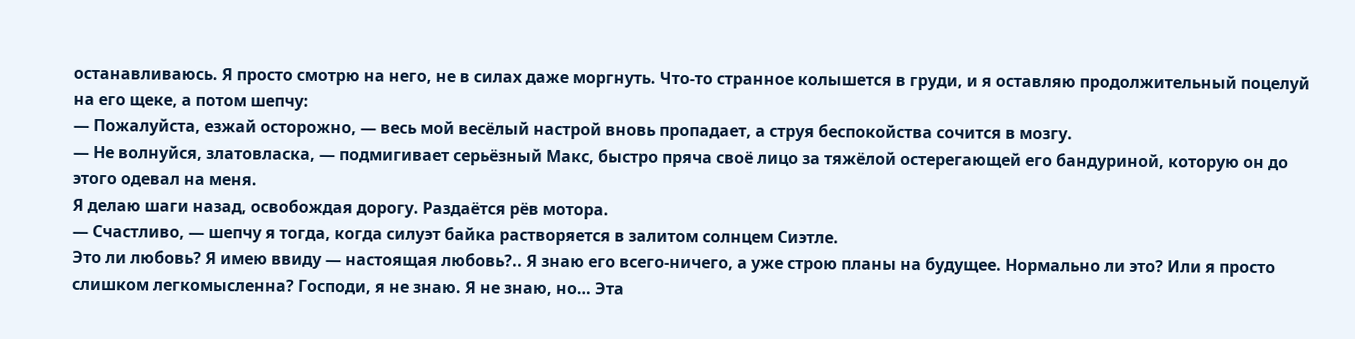останавливаюсь. Я просто смотрю на него, не в силах даже моргнуть. Что-то странное колышется в груди, и я оставляю продолжительный поцелуй на его щеке, а потом шепчу:
— Пожалуйста, езжай осторожно, — весь мой весёлый настрой вновь пропадает, а струя беспокойства сочится в мозгу.
— Не волнуйся, златовласка, — подмигивает серьёзный Макс, быстро пряча своё лицо за тяжёлой остерегающей его бандуриной, которую он до этого одевал на меня.
Я делаю шаги назад, освобождая дорогу. Раздаётся рёв мотора.
— Счастливо, — шепчу я тогда, когда силуэт байка растворяется в залитом солнцем Сиэтле.
Это ли любовь? Я имею ввиду — настоящая любовь?.. Я знаю его всего-ничего, а уже строю планы на будущее. Нормально ли это? Или я просто слишком легкомысленна? Господи, я не знаю. Я не знаю, но… Эта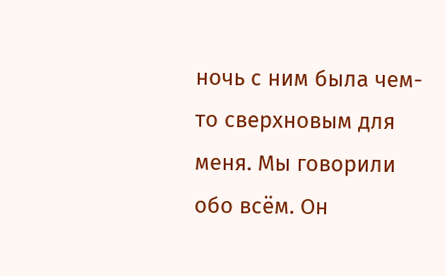ночь с ним была чем-то сверхновым для меня. Мы говорили обо всём. Он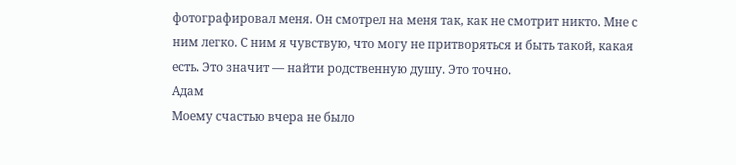фотографировал меня. Он смотрел на меня так, как не смотрит никто. Мне с ним легко. С ним я чувствую, что могу не притворяться и быть такой, какая есть. Это значит — найти родственную душу. Это точно.
Адам
Моему счастью вчера не было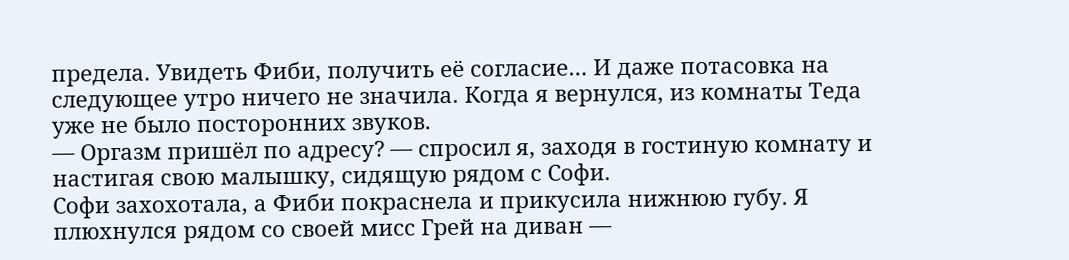предела. Увидеть Фиби, получить её согласие… И даже потасовка на следующее утро ничего не значила. Когда я вернулся, из комнаты Теда уже не было посторонних звуков.
— Оргазм пришёл по адресу? — спросил я, заходя в гостиную комнату и настигая свою малышку, сидящую рядом с Софи.
Софи захохотала, а Фиби покраснела и прикусила нижнюю губу. Я плюхнулся рядом со своей мисс Грей на диван —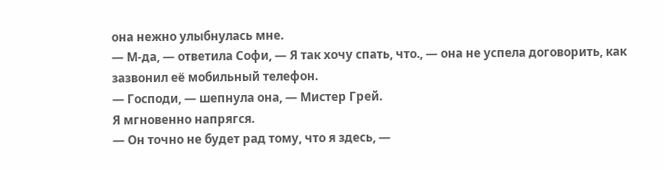она нежно улыбнулась мне.
— М-да, — ответила Софи, — Я так хочу спать, что., — она не успела договорить, как зазвонил её мобильный телефон.
— Господи, — шепнула она, — Мистер Грей.
Я мгновенно напрягся.
— Он точно не будет рад тому, что я здесь, —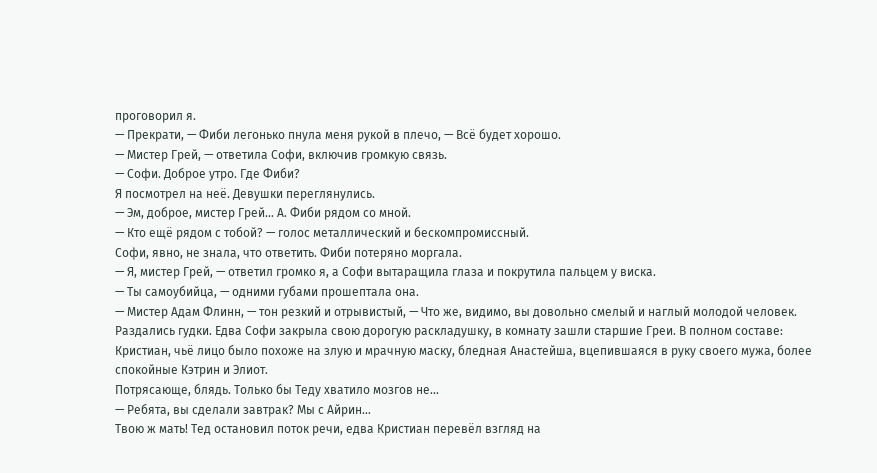проговорил я.
— Прекрати, — Фиби легонько пнула меня рукой в плечо, — Всё будет хорошо.
— Мистер Грей, — ответила Софи, включив громкую связь.
— Софи. Доброе утро. Где Фиби?
Я посмотрел на неё. Девушки переглянулись.
— Эм, доброе, мистер Грей… А. Фиби рядом со мной.
— Кто ещё рядом с тобой? — голос металлический и бескомпромиссный.
Софи, явно, не знала, что ответить. Фиби потеряно моргала.
— Я, мистер Грей, — ответил громко я, а Софи вытаращила глаза и покрутила пальцем у виска.
— Ты самоубийца, — одними губами прошептала она.
— Мистер Адам Флинн, — тон резкий и отрывистый, — Что же, видимо, вы довольно смелый и наглый молодой человек.
Раздались гудки. Едва Софи закрыла свою дорогую раскладушку, в комнату зашли старшие Греи. В полном составе: Кристиан, чьё лицо было похоже на злую и мрачную маску, бледная Анастейша, вцепившаяся в руку своего мужа, более спокойные Кэтрин и Элиот.
Потрясающе, блядь. Только бы Теду хватило мозгов не…
— Ребята, вы сделали завтрак? Мы с Айрин…
Твою ж мать! Тед остановил поток речи, едва Кристиан перевёл взгляд на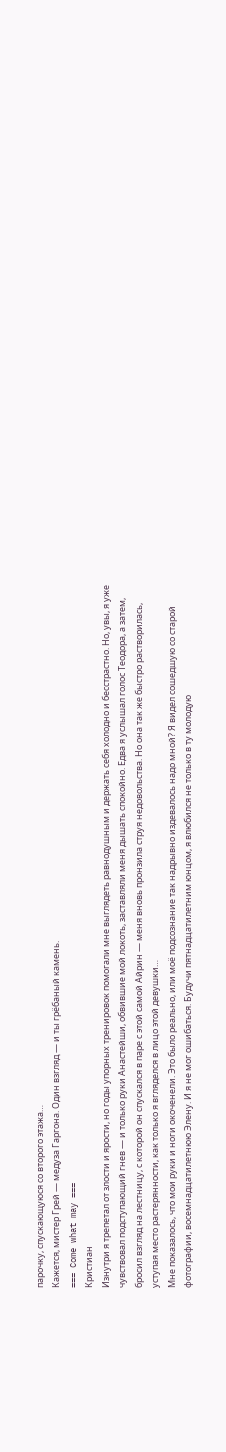парочку, спускающуюся со второго этажа…
Кажется, мистер Грей — медуза Гаргона. Один взгляд — и ты грёбаный камень.
=== Come what may ===
Кристиан
Изнутри я трепетал от злости и ярости, но годы упорных тренировок помогали мне выглядеть равнодушным и держать себя холодно и бесcтрастно. Но, увы, я уже чувствовал подступающий гнев — и только руки Анастейши, обвившие мой локоть, заставляли меня дышать спокойно. Едва я услышал голос Теодора, а затем, бросил взгляд на лестницу, с которой он спускался в паре с этой самой Айрин — меня вновь пронзила струя недовольства. Но она так же быстро растворилась, уступая место растерянности, как только я вгляделся в лицо этой девушки…
Мне показалось, что мои руки и ноги окоченели. Это было реально, или моё подсознание так надрывно издевалось надо мной? Я видел сошедшую со старой фотографии, восемнадцатилетнюю Элену. И я не мог ошибаться. Будучи пятнадцатилетним юнцом, я влюбился не только в ту молодую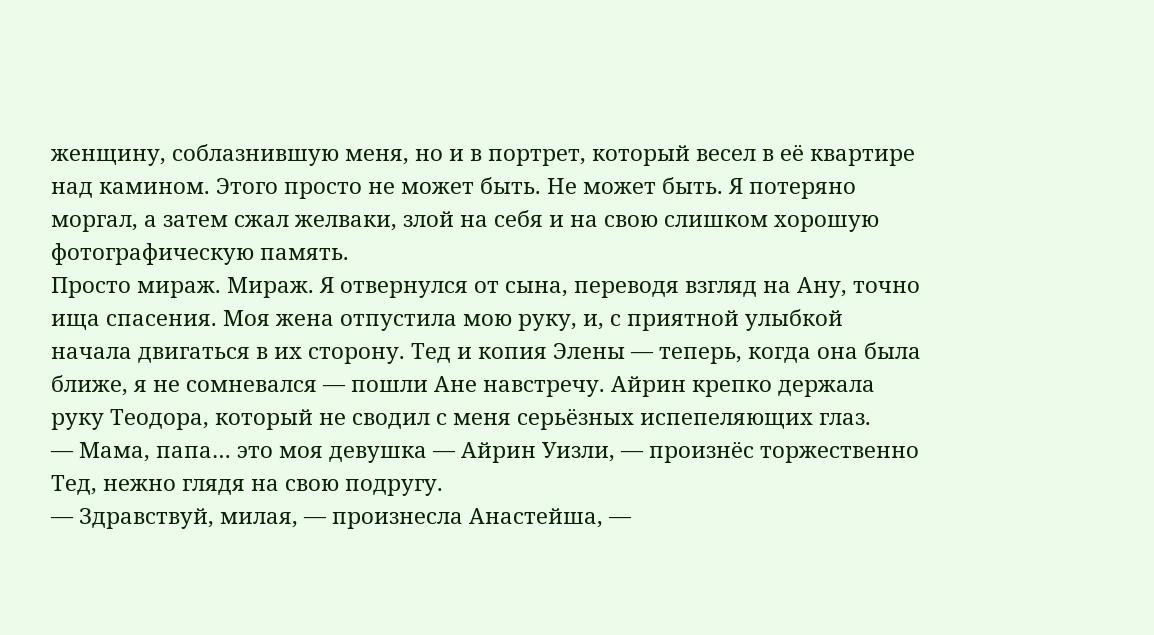женщину, соблазнившую меня, но и в портрет, который весел в её квартире над камином. Этого просто не может быть. Не может быть. Я потеряно моргал, а затем сжал желваки, злой на себя и на свою слишком хорошую фотографическую память.
Просто мираж. Мираж. Я отвернулся от сына, переводя взгляд на Ану, точно ища спасения. Моя жена отпустила мою руку, и, с приятной улыбкой начала двигаться в их сторону. Тед и копия Элены — теперь, когда она была ближе, я не сомневался — пошли Ане навстречу. Айрин крепко держала руку Теодора, который не сводил с меня серьёзных испепеляющих глаз.
— Мама, папа… это моя девушка — Айрин Уизли, — произнёс торжественно Тед, нежно глядя на свою подругу.
— Здравствуй, милая, — произнесла Анастейша, —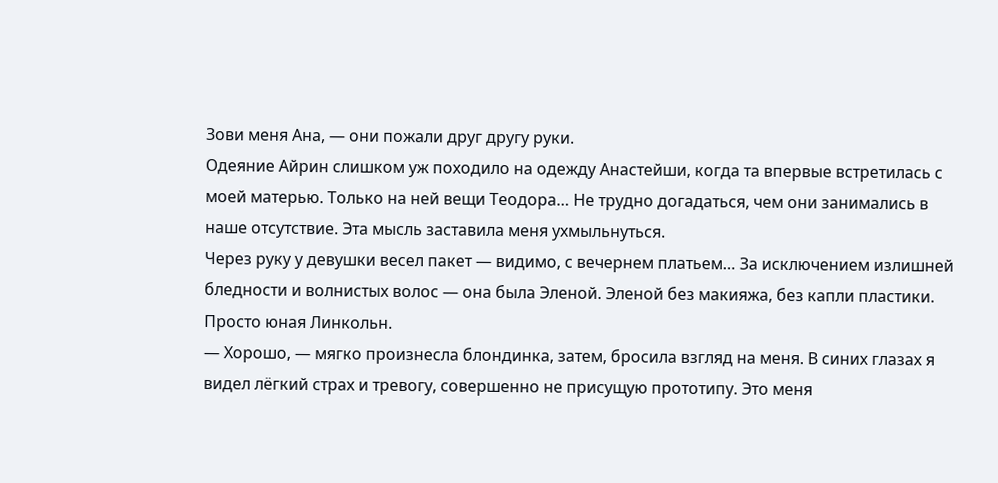Зови меня Ана, — они пожали друг другу руки.
Одеяние Айрин слишком уж походило на одежду Анастейши, когда та впервые встретилась с моей матерью. Только на ней вещи Теодора… Не трудно догадаться, чем они занимались в наше отсутствие. Эта мысль заставила меня ухмыльнуться.
Через руку у девушки весел пакет — видимо, с вечернем платьем… За исключением излишней бледности и волнистых волос — она была Эленой. Эленой без макияжа, без капли пластики. Просто юная Линкольн.
— Хорошо, — мягко произнесла блондинка, затем, бросила взгляд на меня. В синих глазах я видел лёгкий страх и тревогу, совершенно не присущую прототипу. Это меня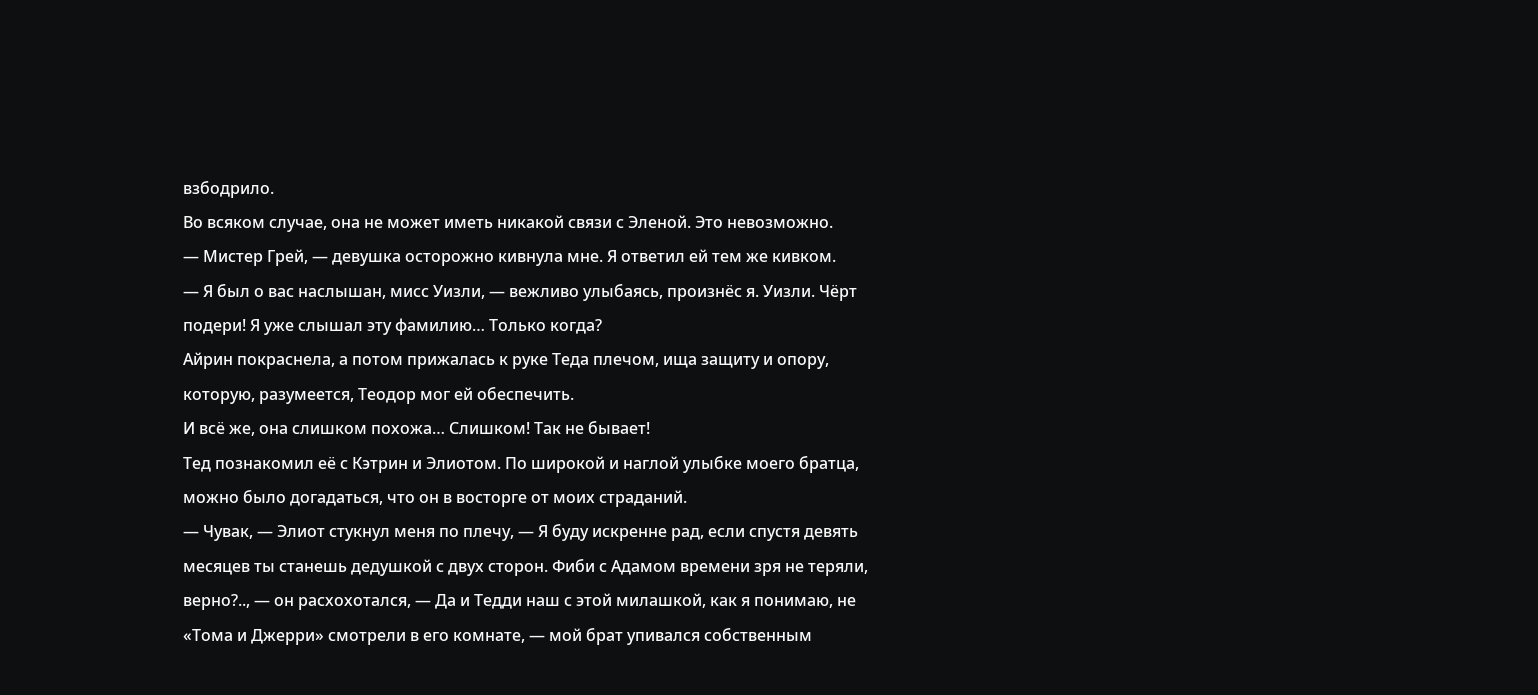взбодрило.
Во всяком случае, она не может иметь никакой связи с Эленой. Это невозможно.
— Мистер Грей, — девушка осторожно кивнула мне. Я ответил ей тем же кивком.
— Я был о вас наслышан, мисс Уизли, — вежливо улыбаясь, произнёс я. Уизли. Чёрт подери! Я уже слышал эту фамилию… Только когда?
Айрин покраснела, а потом прижалась к руке Теда плечом, ища защиту и опору, которую, разумеется, Теодор мог ей обеспечить.
И всё же, она слишком похожа… Слишком! Так не бывает!
Тед познакомил её с Кэтрин и Элиотом. По широкой и наглой улыбке моего братца, можно было догадаться, что он в восторге от моих страданий.
— Чувак, — Элиот стукнул меня по плечу, — Я буду искренне рад, если спустя девять месяцев ты станешь дедушкой с двух сторон. Фиби с Адамом времени зря не теряли, верно?.., — он расхохотался, — Да и Тедди наш с этой милашкой, как я понимаю, не «Тома и Джерри» смотрели в его комнате, — мой брат упивался собственным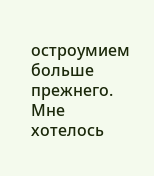остроумием больше прежнего. Мне хотелось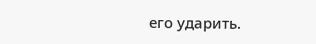его ударить.